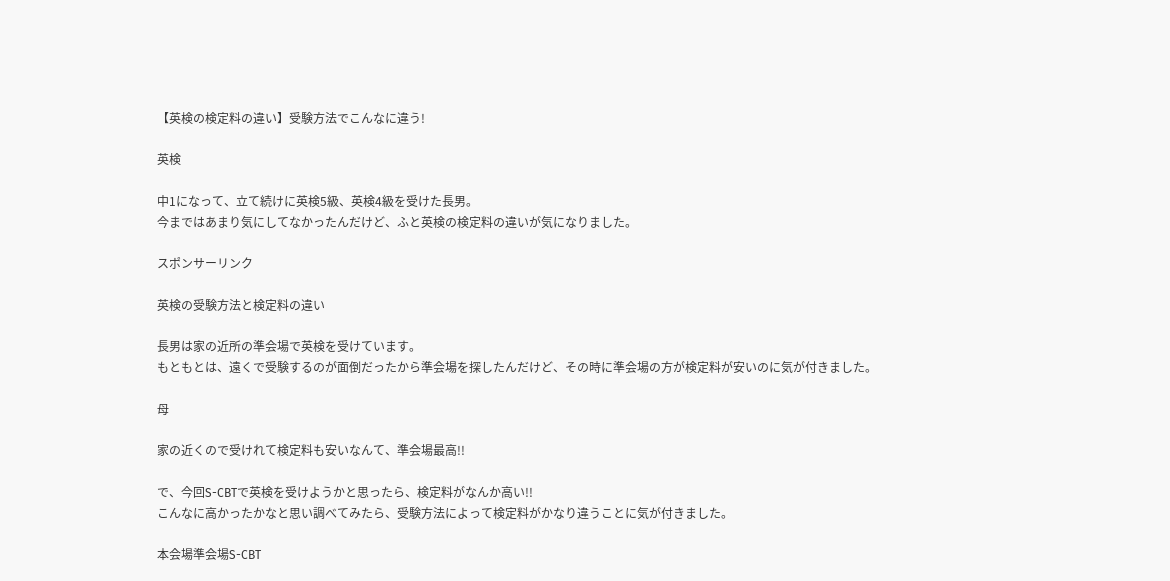【英検の検定料の違い】受験方法でこんなに違う!

英検

中1になって、立て続けに英検5級、英検4級を受けた長男。
今まではあまり気にしてなかったんだけど、ふと英検の検定料の違いが気になりました。

スポンサーリンク

英検の受験方法と検定料の違い

長男は家の近所の準会場で英検を受けています。
もともとは、遠くで受験するのが面倒だったから準会場を探したんだけど、その時に準会場の方が検定料が安いのに気が付きました。

母

家の近くので受けれて検定料も安いなんて、準会場最高!!

で、今回S-CBTで英検を受けようかと思ったら、検定料がなんか高い!!
こんなに高かったかなと思い調べてみたら、受験方法によって検定料がかなり違うことに気が付きました。

本会場準会場S-CBT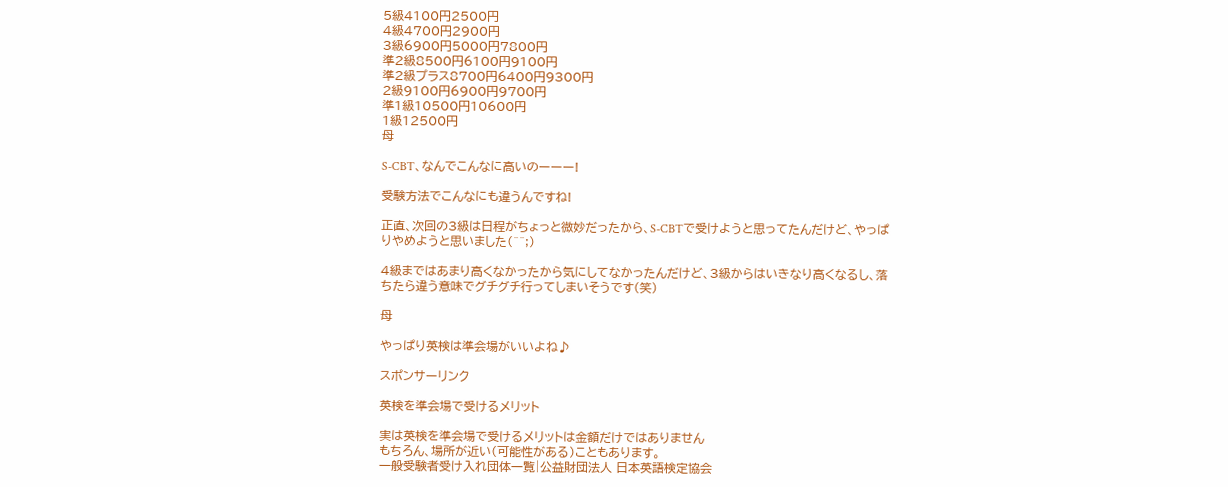5級4100円2500円
4級4700円2900円
3級6900円5000円7800円
準2級8500円6100円9100円
準2級プラス8700円6400円9300円
2級9100円6900円9700円
準1級10500円10600円
1級12500円
母

S-CBT、なんでこんなに高いのーーー!

受験方法でこんなにも違うんですね!

正直、次回の3級は日程がちょっと微妙だったから、S-CBTで受けようと思ってたんだけど、やっぱりやめようと思いました(^^;)

4級まではあまり高くなかったから気にしてなかったんだけど、3級からはいきなり高くなるし、落ちたら違う意味でグチグチ行ってしまいそうです(笑)

母

やっぱり英検は準会場がいいよね♪

スポンサーリンク

英検を準会場で受けるメリット

実は英検を準会場で受けるメリットは金額だけではありません
もちろん、場所が近い(可能性がある)こともあります。
一般受験者受け入れ団体一覧|公益財団法人 日本英語検定協会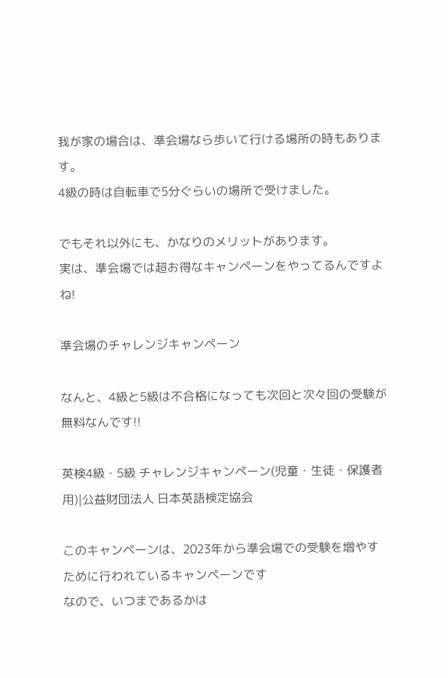我が家の場合は、準会場なら歩いて行ける場所の時もあります。
4級の時は自転車で5分ぐらいの場所で受けました。

でもそれ以外にも、かなりのメリットがあります。
実は、準会場では超お得なキャンペーンをやってるんですよね!

準会場のチャレンジキャンペーン

なんと、4級と5級は不合格になっても次回と次々回の受験が無料なんです!!

英検4級・5級 チャレンジキャンペーン(児童・生徒・保護者用)|公益財団法人 日本英語検定協会

このキャンペーンは、2023年から準会場での受験を増やすために行われているキャンペーンです
なので、いつまであるかは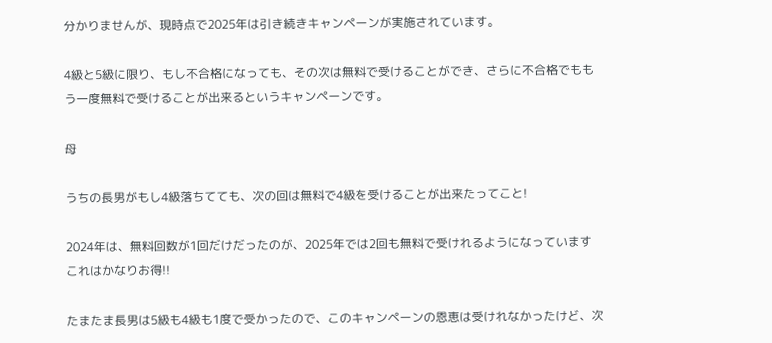分かりませんが、現時点で2025年は引き続きキャンペーンが実施されています。

4級と5級に限り、もし不合格になっても、その次は無料で受けることができ、さらに不合格でももう一度無料で受けることが出来るというキャンペーンです。

母

うちの長男がもし4級落ちてても、次の回は無料で4級を受けることが出来たってこと!

2024年は、無料回数が1回だけだったのが、2025年では2回も無料で受けれるようになっています
これはかなりお得!!

たまたま長男は5級も4級も1度で受かったので、このキャンペーンの恩恵は受けれなかったけど、次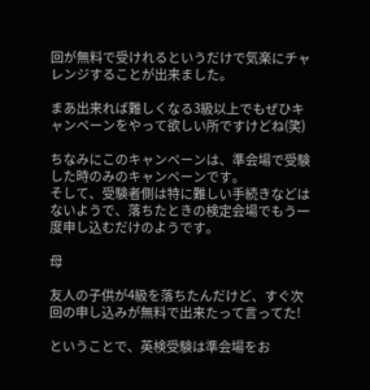回が無料で受けれるというだけで気楽にチャレンジすることが出来ました。

まあ出来れば難しくなる3級以上でもぜひキャンペーンをやって欲しい所ですけどね(笑)

ちなみにこのキャンペーンは、準会場で受験した時のみのキャンペーンです。
そして、受験者側は特に難しい手続きなどはないようで、落ちたときの検定会場でもう一度申し込むだけのようです。

母

友人の子供が4級を落ちたんだけど、すぐ次回の申し込みが無料で出来たって言ってた!

ということで、英検受験は準会場をお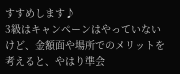すすめします♪
3級はキャンペーンはやっていないけど、金額面や場所でのメリットを考えると、やはり準会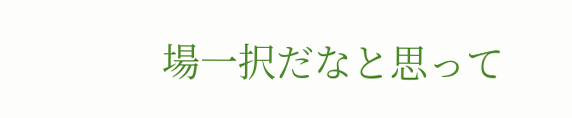場一択だなと思って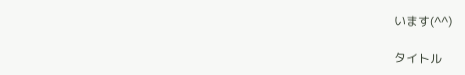います(^^)

タイトル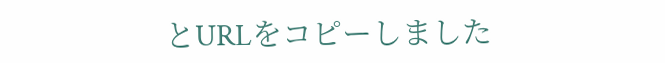とURLをコピーしました